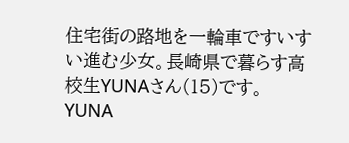住宅街の路地を一輪車ですいすい進む少女。長崎県で暮らす高校生YUNAさん(15)です。YUNA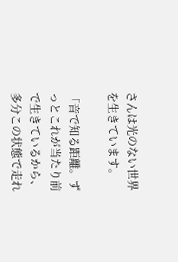さんは光のない世界を生きています。

「音で知る距離。ずっとこれが当たり前で生きているから、多分この状態で走れ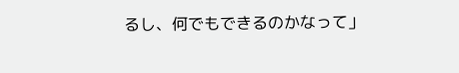るし、何でもできるのかなって」